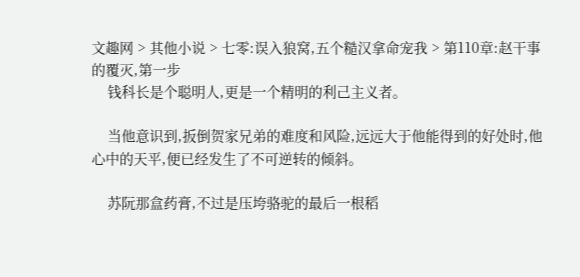文趣网 > 其他小说 > 七零:误入狼窝,五个糙汉拿命宠我 > 第110章:赵干事的覆灭,第一步
    钱科长是个聪明人,更是一个精明的利己主义者。

    当他意识到,扳倒贺家兄弟的难度和风险,远远大于他能得到的好处时,他心中的天平,便已经发生了不可逆转的倾斜。

    苏阮那盒药膏,不过是压垮骆驼的最后一根稻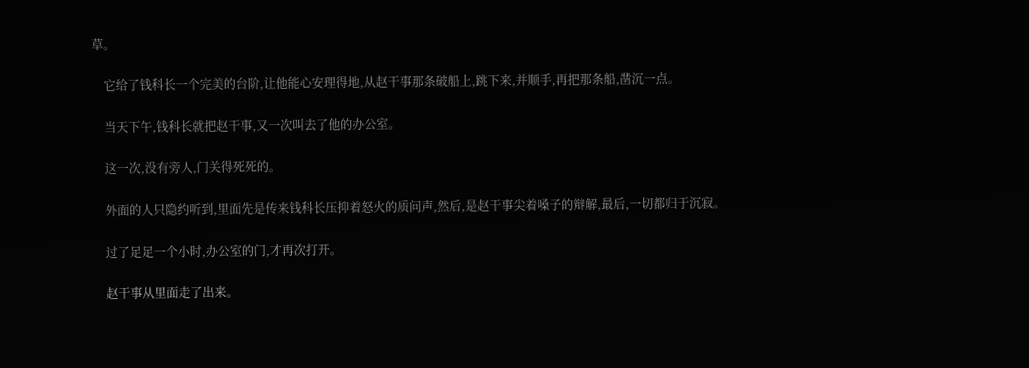草。

    它给了钱科长一个完美的台阶,让他能心安理得地,从赵干事那条破船上,跳下来,并顺手,再把那条船,凿沉一点。

    当天下午,钱科长就把赵干事,又一次叫去了他的办公室。

    这一次,没有旁人,门关得死死的。

    外面的人只隐约听到,里面先是传来钱科长压抑着怒火的质问声,然后,是赵干事尖着嗓子的辩解,最后,一切都归于沉寂。

    过了足足一个小时,办公室的门,才再次打开。

    赵干事从里面走了出来。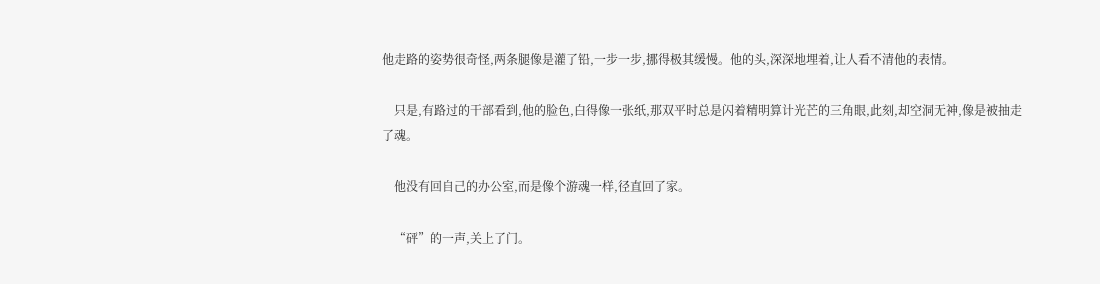他走路的姿势很奇怪,两条腿像是灌了铅,一步一步,挪得极其缓慢。他的头,深深地埋着,让人看不清他的表情。

    只是,有路过的干部看到,他的脸色,白得像一张纸,那双平时总是闪着精明算计光芒的三角眼,此刻,却空洞无神,像是被抽走了魂。

    他没有回自己的办公室,而是像个游魂一样,径直回了家。

    “砰”的一声,关上了门。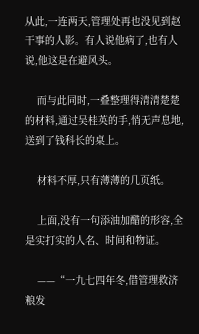从此,一连两天,管理处再也没见到赵干事的人影。有人说他病了,也有人说,他这是在避风头。

    而与此同时,一叠整理得清清楚楚的材料,通过吴桂英的手,悄无声息地,送到了钱科长的桌上。

    材料不厚,只有薄薄的几页纸。

    上面,没有一句添油加醋的形容,全是实打实的人名、时间和物证。

    ——“一九七四年冬,借管理救济粮发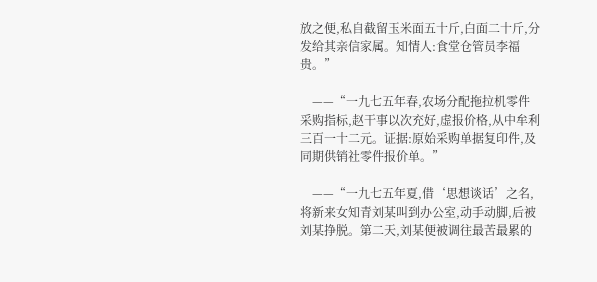放之便,私自截留玉米面五十斤,白面二十斤,分发给其亲信家属。知情人:食堂仓管员李福贵。”

    ——“一九七五年春,农场分配拖拉机零件采购指标,赵干事以次充好,虚报价格,从中牟利三百一十二元。证据:原始采购单据复印件,及同期供销社零件报价单。”

    ——“一九七五年夏,借‘思想谈话’之名,将新来女知青刘某叫到办公室,动手动脚,后被刘某挣脱。第二天,刘某便被调往最苦最累的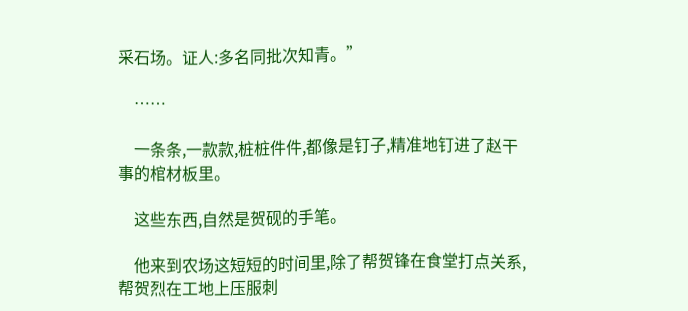采石场。证人:多名同批次知青。”

    ……

    一条条,一款款,桩桩件件,都像是钉子,精准地钉进了赵干事的棺材板里。

    这些东西,自然是贺砚的手笔。

    他来到农场这短短的时间里,除了帮贺锋在食堂打点关系,帮贺烈在工地上压服刺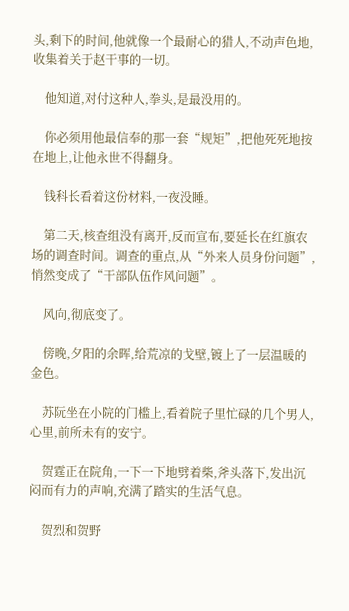头,剩下的时间,他就像一个最耐心的猎人,不动声色地,收集着关于赵干事的一切。

    他知道,对付这种人,拳头,是最没用的。

    你必须用他最信奉的那一套“规矩”,把他死死地按在地上,让他永世不得翻身。

    钱科长看着这份材料,一夜没睡。

    第二天,核查组没有离开,反而宣布,要延长在红旗农场的调查时间。调查的重点,从“外来人员身份问题”,悄然变成了“干部队伍作风问题”。

    风向,彻底变了。

    傍晚,夕阳的余晖,给荒凉的戈壁,镀上了一层温暖的金色。

    苏阮坐在小院的门槛上,看着院子里忙碌的几个男人,心里,前所未有的安宁。

    贺霆正在院角,一下一下地劈着柴,斧头落下,发出沉闷而有力的声响,充满了踏实的生活气息。

    贺烈和贺野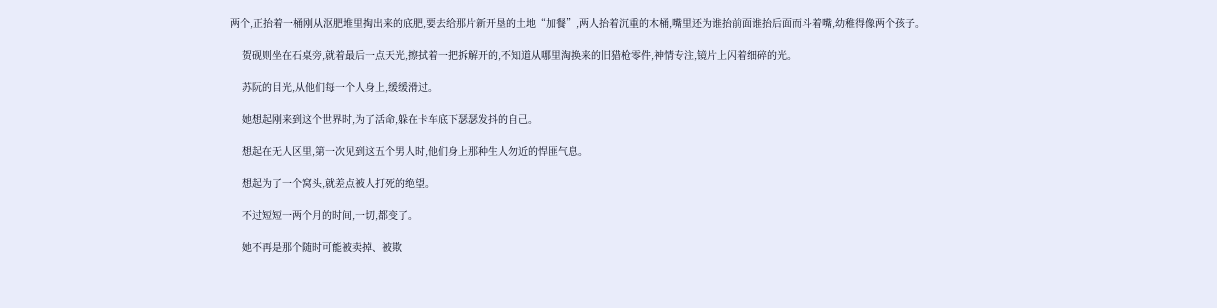两个,正抬着一桶刚从沤肥堆里掏出来的底肥,要去给那片新开垦的土地“加餐”,两人抬着沉重的木桶,嘴里还为谁抬前面谁抬后面而斗着嘴,幼稚得像两个孩子。

    贺砚则坐在石桌旁,就着最后一点天光,擦拭着一把拆解开的,不知道从哪里淘换来的旧猎枪零件,神情专注,镜片上闪着细碎的光。

    苏阮的目光,从他们每一个人身上,缓缓滑过。

    她想起刚来到这个世界时,为了活命,躲在卡车底下瑟瑟发抖的自己。

    想起在无人区里,第一次见到这五个男人时,他们身上那种生人勿近的悍匪气息。

    想起为了一个窝头,就差点被人打死的绝望。

    不过短短一两个月的时间,一切,都变了。

    她不再是那个随时可能被卖掉、被欺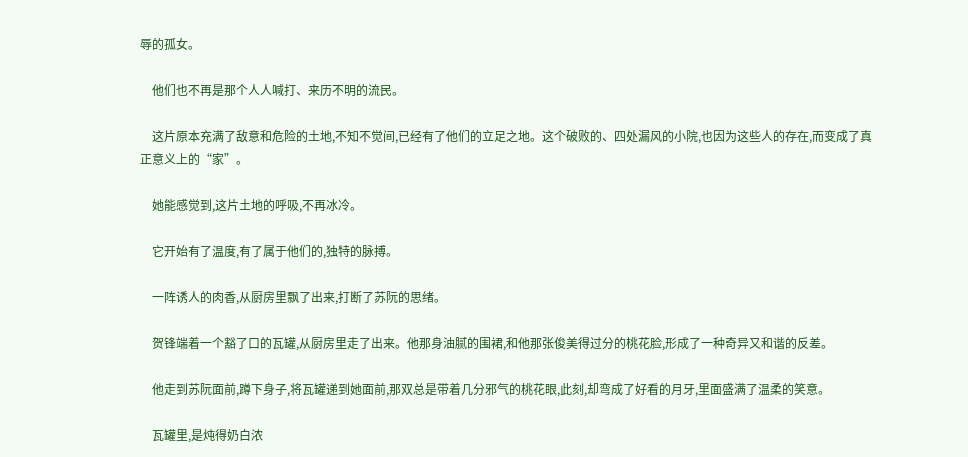辱的孤女。

    他们也不再是那个人人喊打、来历不明的流民。

    这片原本充满了敌意和危险的土地,不知不觉间,已经有了他们的立足之地。这个破败的、四处漏风的小院,也因为这些人的存在,而变成了真正意义上的“家”。

    她能感觉到,这片土地的呼吸,不再冰冷。

    它开始有了温度,有了属于他们的,独特的脉搏。

    一阵诱人的肉香,从厨房里飘了出来,打断了苏阮的思绪。

    贺锋端着一个豁了口的瓦罐,从厨房里走了出来。他那身油腻的围裙,和他那张俊美得过分的桃花脸,形成了一种奇异又和谐的反差。

    他走到苏阮面前,蹲下身子,将瓦罐递到她面前,那双总是带着几分邪气的桃花眼,此刻,却弯成了好看的月牙,里面盛满了温柔的笑意。

    瓦罐里,是炖得奶白浓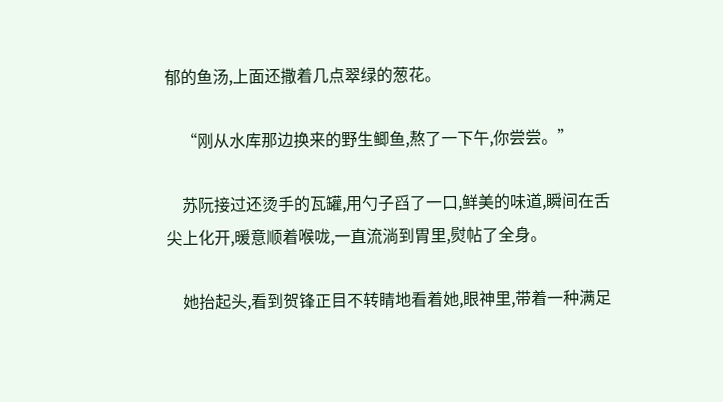郁的鱼汤,上面还撒着几点翠绿的葱花。

    “刚从水库那边换来的野生鲫鱼,熬了一下午,你尝尝。”

    苏阮接过还烫手的瓦罐,用勺子舀了一口,鲜美的味道,瞬间在舌尖上化开,暖意顺着喉咙,一直流淌到胃里,熨帖了全身。

    她抬起头,看到贺锋正目不转睛地看着她,眼神里,带着一种满足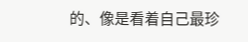的、像是看着自己最珍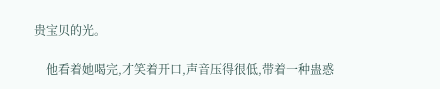贵宝贝的光。

    他看着她喝完,才笑着开口,声音压得很低,带着一种蛊惑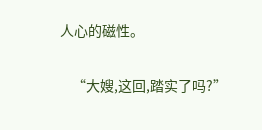人心的磁性。

    “大嫂,这回,踏实了吗?”